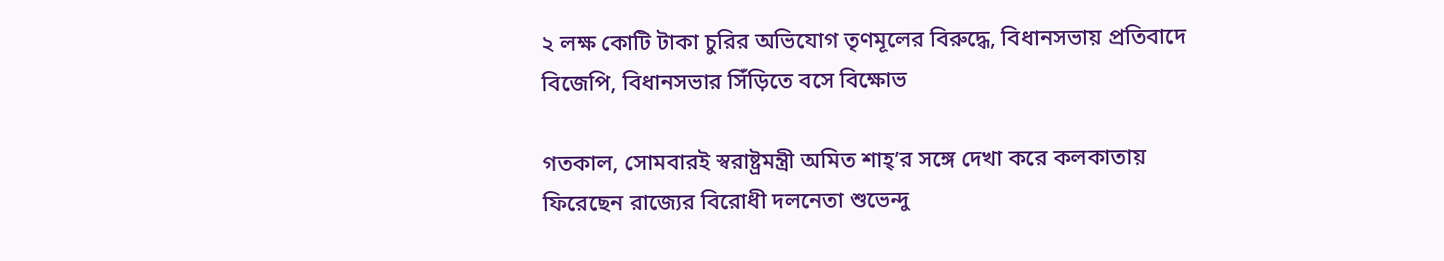২ লক্ষ কোটি টাকা চুরির অভিযোগ তৃণমূলের বিরুদ্ধে, বিধানসভায় প্রতিবাদে বিজেপি, বিধানসভার সিঁড়িতে বসে বিক্ষোভ

গতকাল, সোমবারই স্বরাষ্ট্রমন্ত্রী অমিত শাহ্‌’র সঙ্গে দেখা করে কলকাতায় ফিরেছেন রাজ্যের বিরোধী দলনেতা শুভেন্দু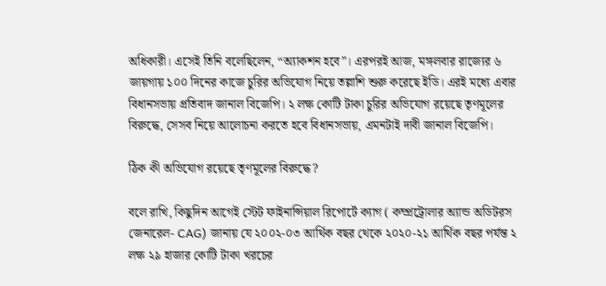অধিকারী। এসেই তিনি বলেছিলেন, “অ্যাকশন হবে”। এরপরই আজ, মঙ্গলবার রাজ্যের ৬ জায়গায় ১০০ দিনের কাজে চুরির অভিযোগ নিয়ে তল্লাশি শুরু করেছে ইডি। এরই মধ্যে এবার বিধানসভায় প্রতিবাদ জানাল বিজেপি। ২ লক্ষ কোটি টাকা চুরির অভিযোগ রয়েছে তৃণমূলের বিরুদ্ধে, সেসব নিয়ে আলোচনা করতে হবে বিধানসভায়, এমনটাই দাবী জানাল বিজেপি।

ঠিক কী অভিযোগ রয়েছে তৃণমূলের বিরুদ্ধে?

বলে রাখি, কিছুদিন আগেই স্টেট ফাইনান্সিয়াল রিপোর্টে ক্যাগ ( কম্প্রট্রোলার অ্যান্ড অডিটরস জেনারেল- CAG) জানায় যে ২০০২-০৩ আর্থিক বছর থেকে ২০২০-২১ আর্থিক বছর পর্যন্ত ২ লক্ষ ২৯ হাজার কোটি টাকা খরচের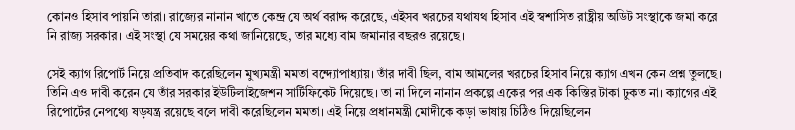কোনও হিসাব পায়নি তারা। রাজ্যের নানান খাতে কেন্দ্র যে অর্থ বরাদ্দ করেছে, এইসব খরচের যথাযথ হিসাব এই স্বশাসিত রাষ্ট্রীয় অডিট সংস্থাকে জমা করে নি রাজ্য সরকার। এই সংস্থা যে সময়ের কথা জানিয়েছে, তার মধ্যে বাম জমানার বছরও রয়েছে।

সেই ক্যাগ রিপোর্ট নিয়ে প্রতিবাদ করেছিলেন মুখ্যমন্ত্রী মমতা বন্দ্যোপাধ্যায়। তাঁর দাবী ছিল, বাম আমলের খরচের হিসাব নিয়ে ক্যাগ এখন কেন প্রশ্ন তুলছে। তিনি এও দাবী করেন যে তাঁর সরকার ইউটিলাইজেশন সার্টিফিকেট দিয়েছে। তা না দিলে নানান প্রকল্পে একের পর এক কিস্তির টাকা ঢুকত না। ক্যাগের এই রিপোর্টের নেপথ্যে ষড়যন্ত্র রয়েছে বলে দাবী করেছিলেন মমতা। এই নিয়ে প্রধানমন্ত্রী মোদীকে কড়া ভাষায় চিঠিও দিয়েছিলেন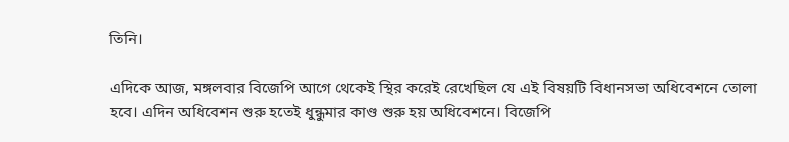তিনি।

এদিকে আজ, মঙ্গলবার বিজেপি আগে থেকেই স্থির করেই রেখেছিল যে এই বিষয়টি বিধানসভা অধিবেশনে তোলা হবে। এদিন অধিবেশন শুরু হতেই ধুন্ধুমার কাণ্ড শুরু হয় অধিবেশনে। বিজেপি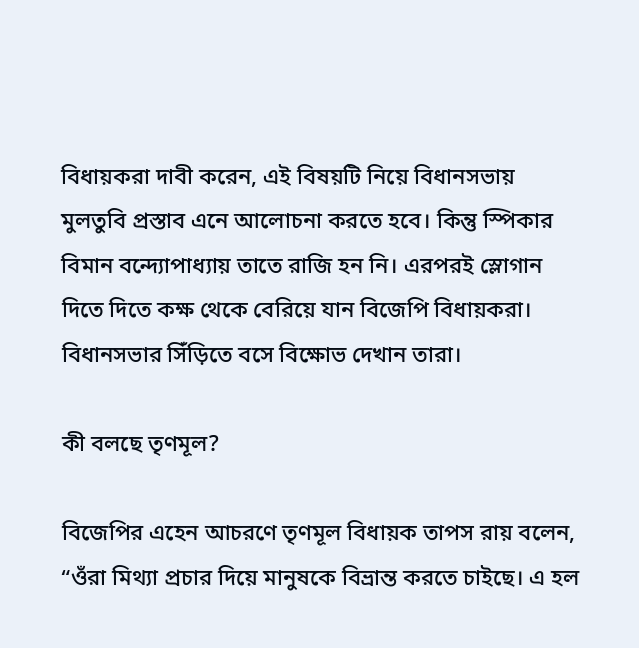বিধায়করা দাবী করেন, এই বিষয়টি নিয়ে বিধানসভায় মুলতুবি প্রস্তাব এনে আলোচনা করতে হবে। কিন্তু স্পিকার বিমান বন্দ্যোপাধ্যায় তাতে রাজি হন নি। এরপরই স্লোগান দিতে দিতে কক্ষ থেকে বেরিয়ে যান বিজেপি বিধায়করা। বিধানসভার সিঁড়িতে বসে বিক্ষোভ দেখান তারা।

কী বলছে তৃণমূল?

বিজেপির এহেন আচরণে তৃণমূল বিধায়ক তাপস রায় বলেন, “ওঁরা মিথ্যা প্রচার দিয়ে মানুষকে বিভ্রান্ত করতে চাইছে। এ হল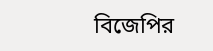বিজেপির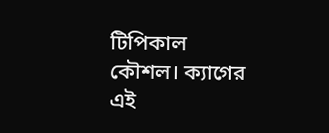টিপিকাল কৌশল। ক্যাগের এই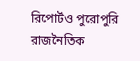রিপোর্টও পুরোপুরি রাজনৈতিক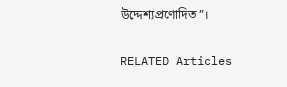উদ্দেশ্যপ্রণোদিত”।

RELATED Articles